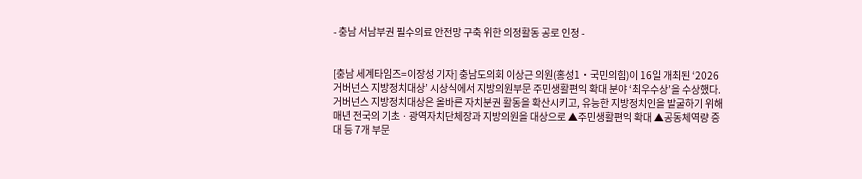- 충남 서남부권 필수의료 안전망 구축 위한 의정활동 공로 인정 -


[충남 세계타임즈=이장성 기자] 충남도의회 이상근 의원(홍성1‧국민의힘)이 16일 개최된 ‘2026 거버넌스 지방정치대상’ 시상식에서 지방의원부문 주민생활편익 확대 분야 ‘최우수상’을 수상했다.
거버넌스 지방정치대상은 올바른 자치분권 활동을 확산시키고, 유능한 지방정치인을 발굴하기 위해 매년 전국의 기초ㆍ광역자치단체장과 지방의원을 대상으로 ▲주민생활편익 확대 ▲공동체역량 증대 등 7개 부문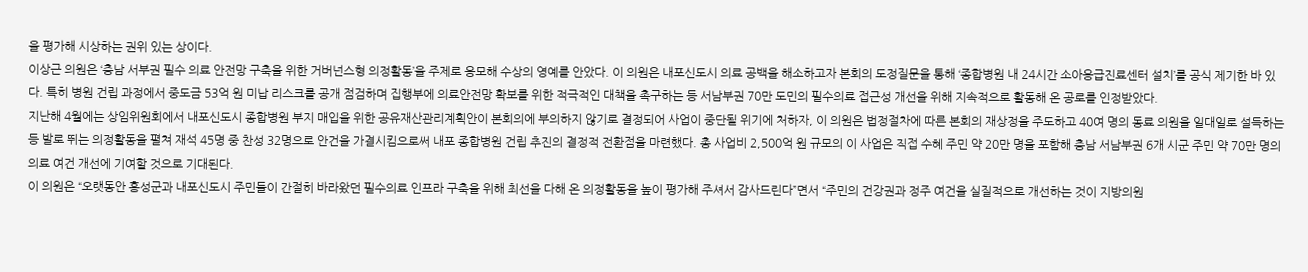을 평가해 시상하는 권위 있는 상이다.
이상근 의원은 ‘충남 서부권 필수 의료 안전망 구축을 위한 거버넌스형 의정활동’을 주제로 응모해 수상의 영예를 안았다. 이 의원은 내포신도시 의료 공백을 해소하고자 본회의 도정질문을 통해 ‘종합병원 내 24시간 소아응급진료센터 설치’를 공식 제기한 바 있다. 특히 병원 건립 과정에서 중도금 53억 원 미납 리스크를 공개 점검하며 집행부에 의료안전망 확보를 위한 적극적인 대책을 촉구하는 등 서남부권 70만 도민의 필수의료 접근성 개선을 위해 지속적으로 활동해 온 공로를 인정받았다.
지난해 4월에는 상임위원회에서 내포신도시 종합병원 부지 매입을 위한 공유재산관리계획안이 본회의에 부의하지 않기로 결정되어 사업이 중단될 위기에 처하자, 이 의원은 법정절차에 따른 본회의 재상정을 주도하고 40여 명의 동료 의원을 일대일로 설득하는 등 발로 뛰는 의정활동을 펼쳐 재석 45명 중 찬성 32명으로 안건을 가결시킴으로써 내포 종합병원 건립 추진의 결정적 전환점을 마련했다. 총 사업비 2,500억 원 규모의 이 사업은 직접 수혜 주민 약 20만 명을 포함해 충남 서남부권 6개 시군 주민 약 70만 명의 의료 여건 개선에 기여할 것으로 기대된다.
이 의원은 “오랫동안 홍성군과 내포신도시 주민들이 간절히 바라왔던 필수의료 인프라 구축을 위해 최선을 다해 온 의정활동을 높이 평가해 주셔서 감사드린다”면서 “주민의 건강권과 정주 여건을 실질적으로 개선하는 것이 지방의원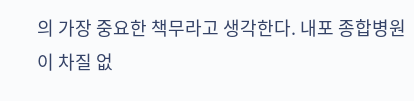의 가장 중요한 책무라고 생각한다. 내포 종합병원이 차질 없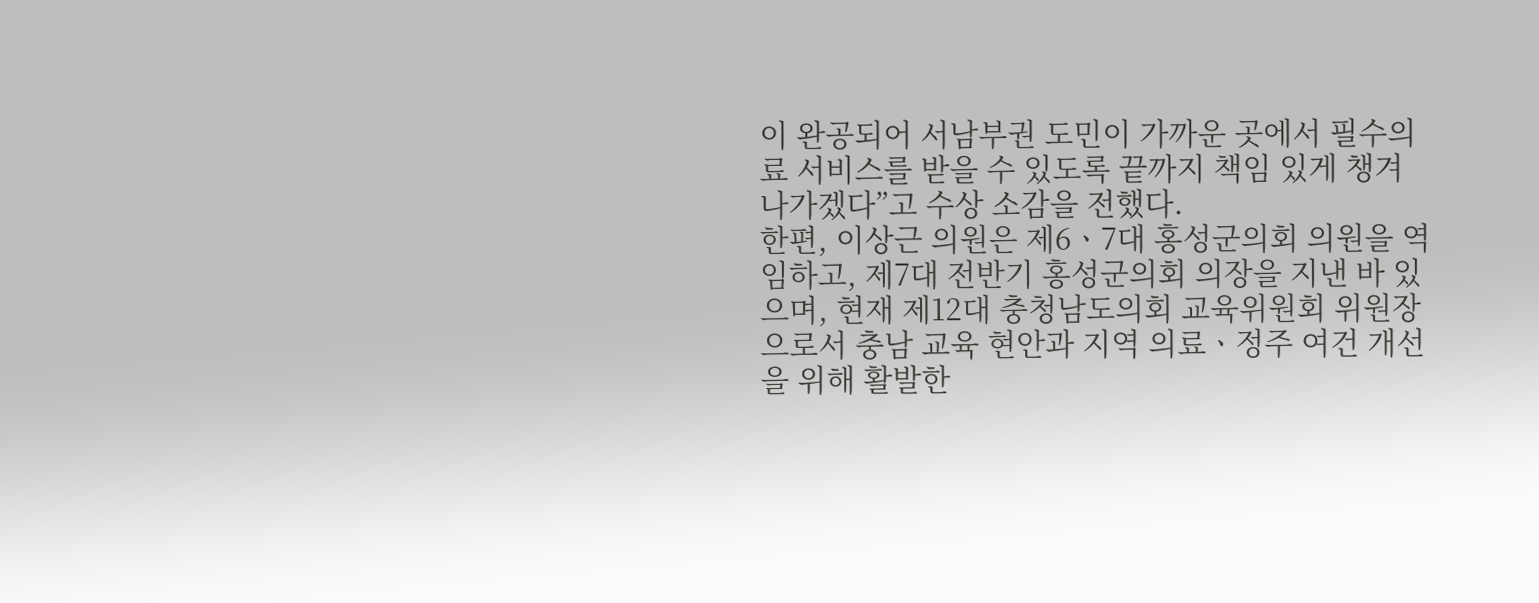이 완공되어 서남부권 도민이 가까운 곳에서 필수의료 서비스를 받을 수 있도록 끝까지 책임 있게 챙겨 나가겠다”고 수상 소감을 전했다.
한편, 이상근 의원은 제6ㆍ7대 홍성군의회 의원을 역임하고, 제7대 전반기 홍성군의회 의장을 지낸 바 있으며, 현재 제12대 충청남도의회 교육위원회 위원장으로서 충남 교육 현안과 지역 의료ㆍ정주 여건 개선을 위해 활발한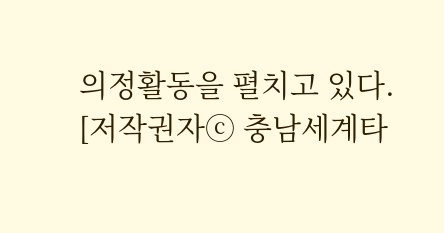의정활동을 펼치고 있다.
[저작권자ⓒ 충남세계타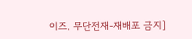이즈. 무단전재-재배포 금지]